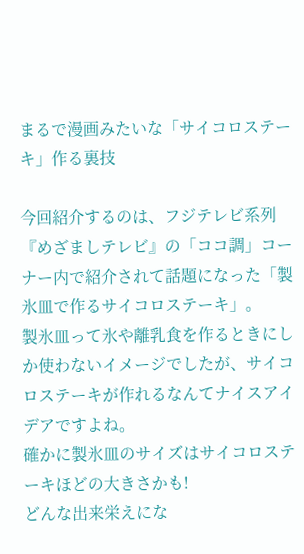まるで漫画みたいな「サイコロステーキ」作る裏技

今回紹介するのは、フジテレビ系列『めざましテレビ』の「ココ調」コーナー内で紹介されて話題になった「製氷皿で作るサイコロステーキ」。
製氷皿って氷や離乳食を作るときにしか使わないイメージでしたが、サイコロステーキが作れるなんてナイスアイデアですよね。
確かに製氷皿のサイズはサイコロステーキほどの大きさかも!
どんな出来栄えにな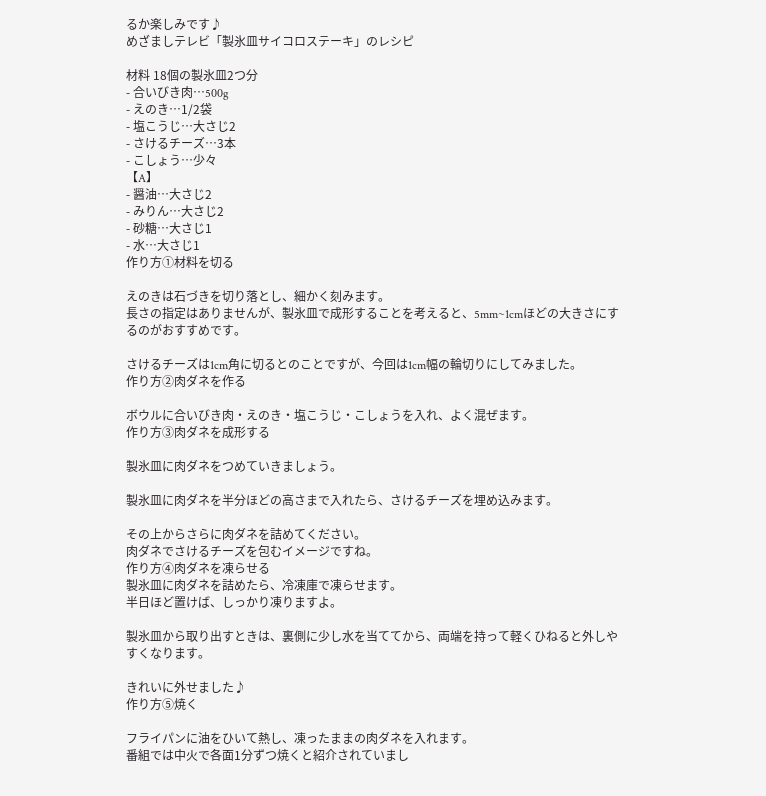るか楽しみです♪
めざましテレビ「製氷皿サイコロステーキ」のレシピ

材料 18個の製氷皿2つ分
- 合いびき肉…500g
- えのき…1/2袋
- 塩こうじ…大さじ2
- さけるチーズ…3本
- こしょう…少々
【A】
- 醤油…大さじ2
- みりん…大さじ2
- 砂糖…大さじ1
- 水…大さじ1
作り方①材料を切る

えのきは石づきを切り落とし、細かく刻みます。
長さの指定はありませんが、製氷皿で成形することを考えると、5mm~1cmほどの大きさにするのがおすすめです。

さけるチーズは1cm角に切るとのことですが、今回は1cm幅の輪切りにしてみました。
作り方②肉ダネを作る

ボウルに合いびき肉・えのき・塩こうじ・こしょうを入れ、よく混ぜます。
作り方③肉ダネを成形する

製氷皿に肉ダネをつめていきましょう。

製氷皿に肉ダネを半分ほどの高さまで入れたら、さけるチーズを埋め込みます。

その上からさらに肉ダネを詰めてください。
肉ダネでさけるチーズを包むイメージですね。
作り方④肉ダネを凍らせる
製氷皿に肉ダネを詰めたら、冷凍庫で凍らせます。
半日ほど置けば、しっかり凍りますよ。

製氷皿から取り出すときは、裏側に少し水を当ててから、両端を持って軽くひねると外しやすくなります。

きれいに外せました♪
作り方⑤焼く

フライパンに油をひいて熱し、凍ったままの肉ダネを入れます。
番組では中火で各面1分ずつ焼くと紹介されていまし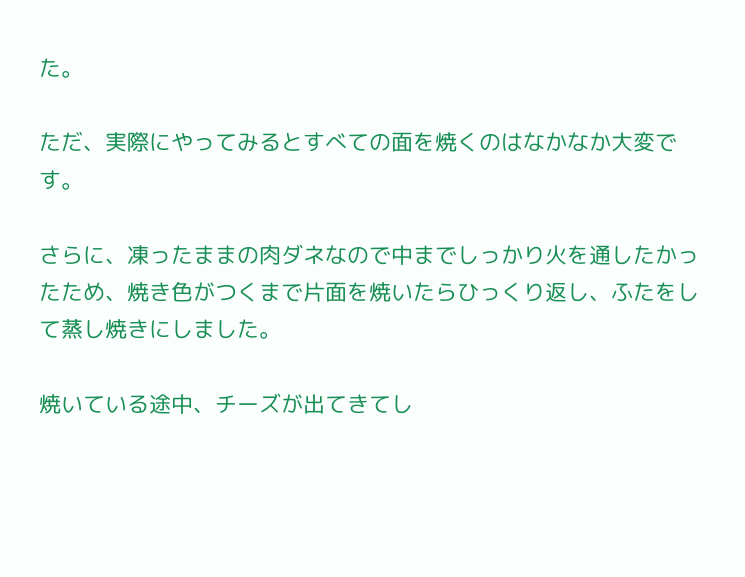た。

ただ、実際にやってみるとすべての面を焼くのはなかなか大変です。

さらに、凍ったままの肉ダネなので中までしっかり火を通したかったため、焼き色がつくまで片面を焼いたらひっくり返し、ふたをして蒸し焼きにしました。

焼いている途中、チーズが出てきてし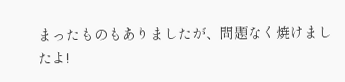まったものもありましたが、問題なく焼けましたよ!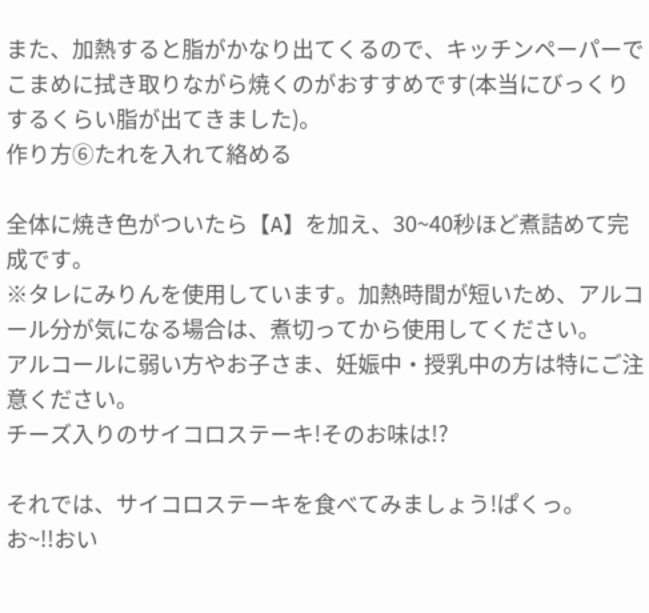また、加熱すると脂がかなり出てくるので、キッチンペーパーでこまめに拭き取りながら焼くのがおすすめです(本当にびっくりするくらい脂が出てきました)。
作り方⑥たれを入れて絡める

全体に焼き色がついたら【A】を加え、30~40秒ほど煮詰めて完成です。
※タレにみりんを使用しています。加熱時間が短いため、アルコール分が気になる場合は、煮切ってから使用してください。
アルコールに弱い方やお子さま、妊娠中・授乳中の方は特にご注意ください。
チーズ入りのサイコロステーキ!そのお味は!?

それでは、サイコロステーキを食べてみましょう!ぱくっ。
お~!!おい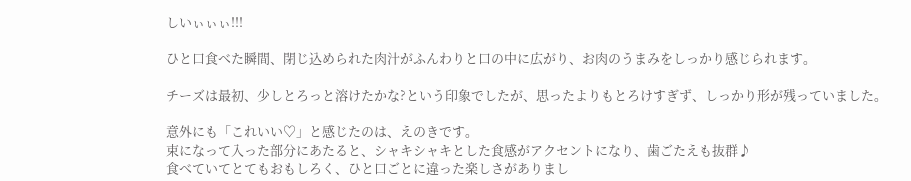しいぃぃぃ!!!

ひと口食べた瞬間、閉じ込められた肉汁がふんわりと口の中に広がり、お肉のうまみをしっかり感じられます。

チーズは最初、少しとろっと溶けたかな?という印象でしたが、思ったよりもとろけすぎず、しっかり形が残っていました。

意外にも「これいい♡」と感じたのは、えのきです。
束になって入った部分にあたると、シャキシャキとした食感がアクセントになり、歯ごたえも抜群♪
食べていてとてもおもしろく、ひと口ごとに違った楽しさがありまし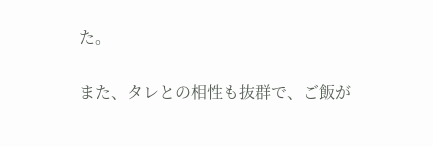た。

また、タレとの相性も抜群で、ご飯が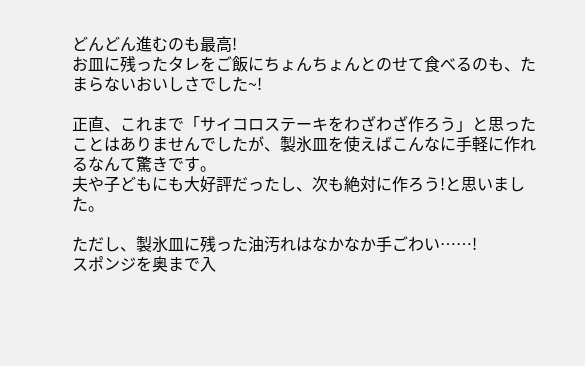どんどん進むのも最高!
お皿に残ったタレをご飯にちょんちょんとのせて食べるのも、たまらないおいしさでした~!

正直、これまで「サイコロステーキをわざわざ作ろう」と思ったことはありませんでしたが、製氷皿を使えばこんなに手軽に作れるなんて驚きです。
夫や子どもにも大好評だったし、次も絶対に作ろう!と思いました。

ただし、製氷皿に残った油汚れはなかなか手ごわい……!
スポンジを奥まで入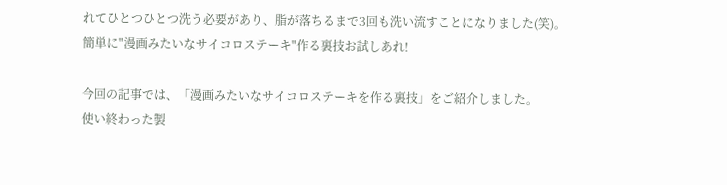れてひとつひとつ洗う必要があり、脂が落ちるまで3回も洗い流すことになりました(笑)。
簡単に"漫画みたいなサイコロステーキ"作る裏技お試しあれ!

今回の記事では、「漫画みたいなサイコロステーキを作る裏技」をご紹介しました。
使い終わった製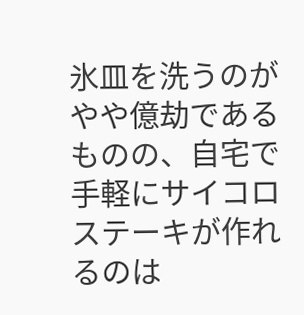氷皿を洗うのがやや億劫であるものの、自宅で手軽にサイコロステーキが作れるのは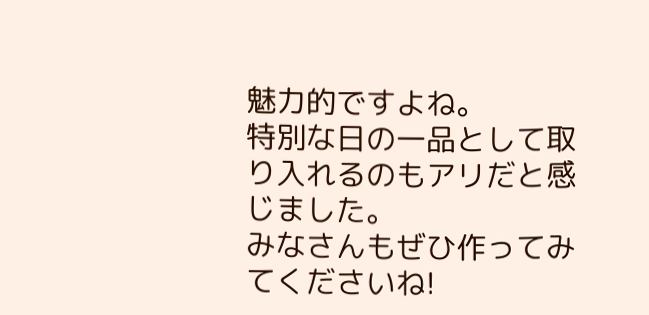魅力的ですよね。
特別な日の一品として取り入れるのもアリだと感じました。
みなさんもぜひ作ってみてくださいね!